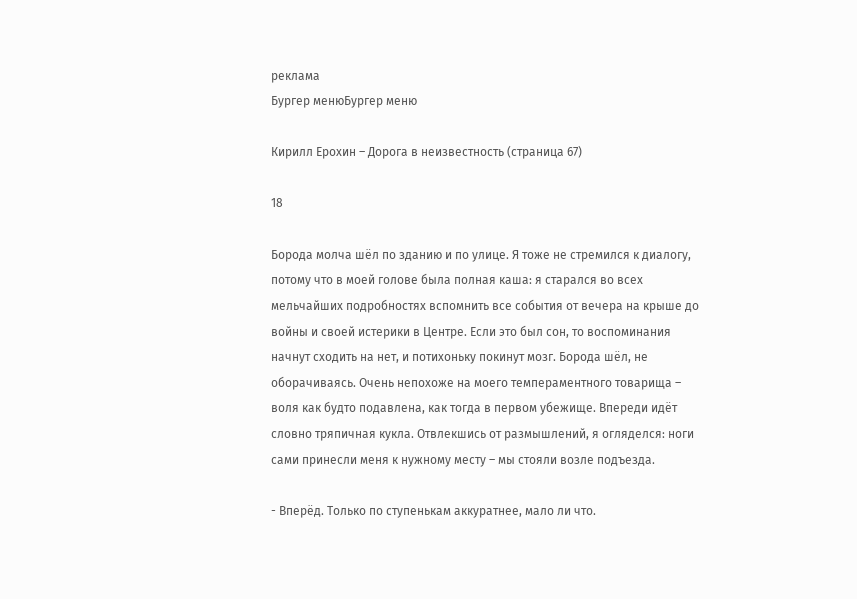реклама
Бургер менюБургер меню

Кирилл Ерохин – Дорога в неизвестность (страница 67)

18

Борода молча шёл по зданию и по улице. Я тоже не стремился к диалогу, потому что в моей голове была полная каша: я старался во всех мельчайших подробностях вспомнить все события от вечера на крыше до войны и своей истерики в Центре. Если это был сон, то воспоминания начнут сходить на нет, и потихоньку покинут мозг. Борода шёл, не оборачиваясь. Очень непохоже на моего темпераментного товарища – воля как будто подавлена, как тогда в первом убежище. Впереди идёт словно тряпичная кукла. Отвлекшись от размышлений, я огляделся: ноги сами принесли меня к нужному месту – мы стояли возле подъезда.

- Вперёд. Только по ступенькам аккуратнее, мало ли что.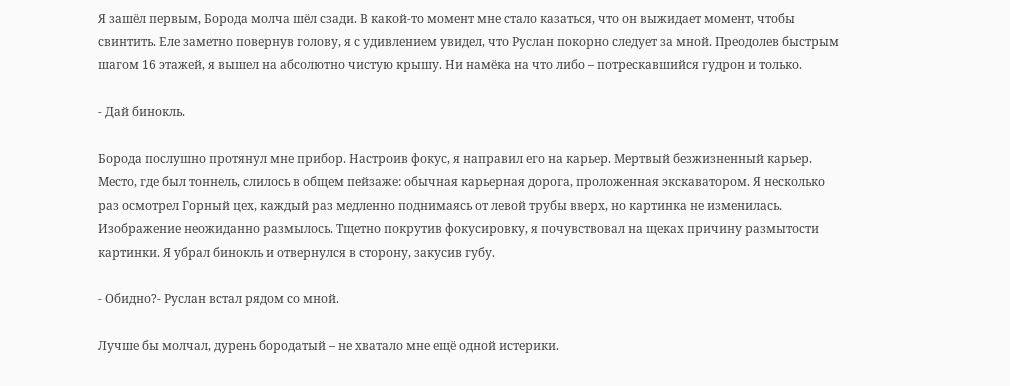Я зашёл первым, Борода молча шёл сзади. В какой-то момент мне стало казаться, что он выжидает момент, чтобы свинтить. Еле заметно повернув голову, я с удивлением увидел, что Руслан покорно следует за мной. Преодолев быстрым шагом 16 этажей, я вышел на абсолютно чистую крышу. Ни намёка на что либо – потрескавшийся гудрон и только.

- Дай бинокль.

Борода послушно протянул мне прибор. Настроив фокус, я направил его на карьер. Мертвый безжизненный карьер. Место, где был тоннель, слилось в общем пейзаже: обычная карьерная дорога, проложенная экскаватором. Я несколько раз осмотрел Горный цех, каждый раз медленно поднимаясь от левой трубы вверх, но картинка не изменилась. Изображение неожиданно размылось. Тщетно покрутив фокусировку, я почувствовал на щеках причину размытости картинки. Я убрал бинокль и отвернулся в сторону, закусив губу.

- Обидно?- Руслан встал рядом со мной.

Лучше бы молчал, дурень бородатый – не хватало мне ещё одной истерики.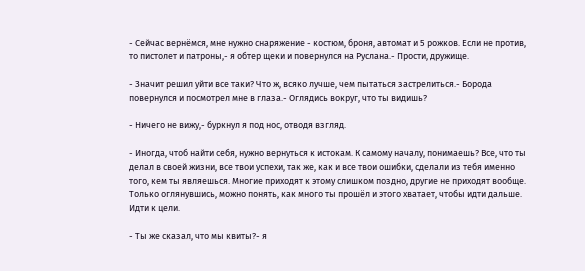- Сейчас вернёмся, мне нужно снаряжение - костюм, броня, автомат и 5 рожков. Если не против, то пистолет и патроны,- я обтер щеки и повернулся на Руслана.- Прости, дружище.

- Значит решил уйти все таки? Что ж, всяко лучше, чем пытаться застрелиться.- Борода повернулся и посмотрел мне в глаза.- Оглядись вокруг, что ты видишь?

- Ничего не вижу,- буркнул я под нос, отводя взгляд.

- Иногда, чтоб найти себя, нужно вернуться к истокам. К самому началу, понимаешь? Все, что ты делал в своей жизни, все твои успехи, так же, как и все твои ошибки, сделали из тебя именно того, кем ты являешься. Многие приходят к этому слишком поздно, другие не приходят вообще. Только оглянувшись, можно понять, как много ты прошёл и этого хватает, чтобы идти дальше. Идти к цели.

- Ты же сказал, что мы квиты?- я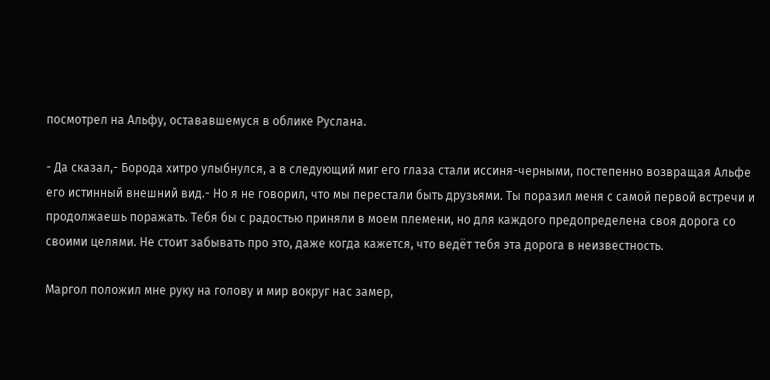посмотрел на Альфу, остававшемуся в облике Руслана.

- Да сказал,- Борода хитро улыбнулся, а в следующий миг его глаза стали иссиня-черными, постепенно возвращая Альфе его истинный внешний вид.- Но я не говорил, что мы перестали быть друзьями. Ты поразил меня с самой первой встречи и продолжаешь поражать. Тебя бы с радостью приняли в моем племени, но для каждого предопределена своя дорога со своими целями. Не стоит забывать про это, даже когда кажется, что ведёт тебя эта дорога в неизвестность.

Маргол положил мне руку на голову и мир вокруг нас замер,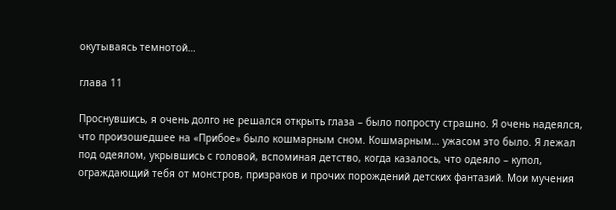окутываясь темнотой…

глава 11

Проснувшись, я очень долго не решался открыть глаза – было попросту страшно. Я очень надеялся, что произошедшее на «Прибое» было кошмарным сном. Кошмарным… ужасом это было. Я лежал под одеялом, укрывшись с головой, вспоминая детство, когда казалось, что одеяло – купол, ограждающий тебя от монстров, призраков и прочих порождений детских фантазий. Мои мучения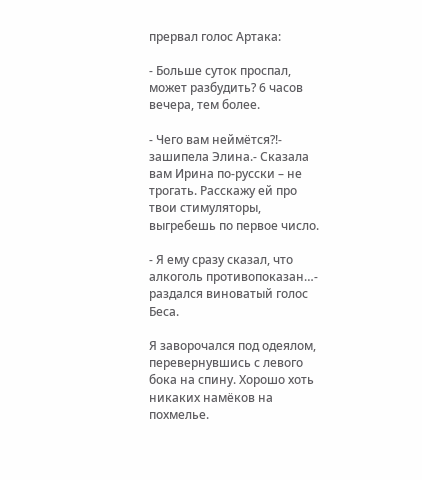прервал голос Артака:

- Больше суток проспал, может разбудить? 6 часов вечера, тем более.

- Чего вам неймётся?!- зашипела Элина.- Сказала вам Ирина по-русски – не трогать. Расскажу ей про твои стимуляторы, выгребешь по первое число.

- Я ему сразу сказал, что алкоголь противопоказан…- раздался виноватый голос Беса.

Я заворочался под одеялом, перевернувшись с левого бока на спину. Хорошо хоть никаких намёков на похмелье.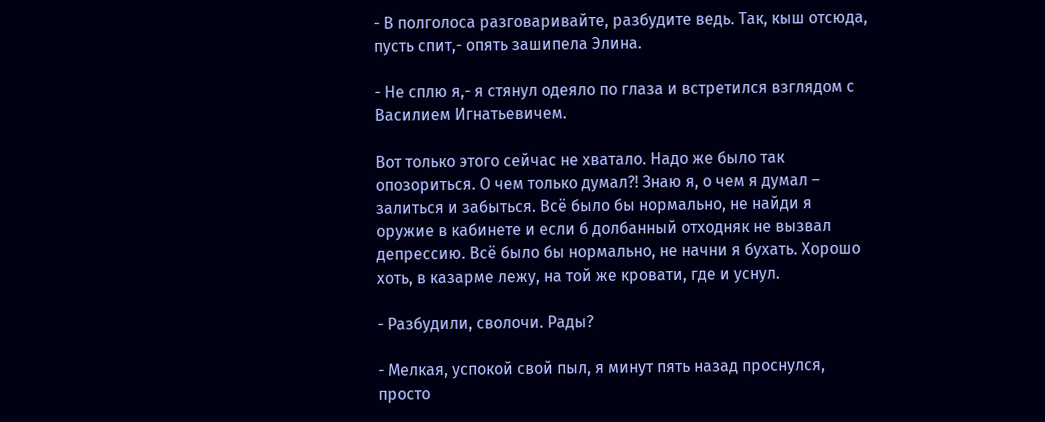- В полголоса разговаривайте, разбудите ведь. Так, кыш отсюда, пусть спит,- опять зашипела Элина.

- Не сплю я,- я стянул одеяло по глаза и встретился взглядом с Василием Игнатьевичем.

Вот только этого сейчас не хватало. Надо же было так опозориться. О чем только думал?! Знаю я, о чем я думал – залиться и забыться. Всё было бы нормально, не найди я оружие в кабинете и если б долбанный отходняк не вызвал депрессию. Всё было бы нормально, не начни я бухать. Хорошо хоть, в казарме лежу, на той же кровати, где и уснул.

- Разбудили, сволочи. Рады?

- Мелкая, успокой свой пыл, я минут пять назад проснулся, просто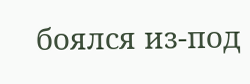боялся из-под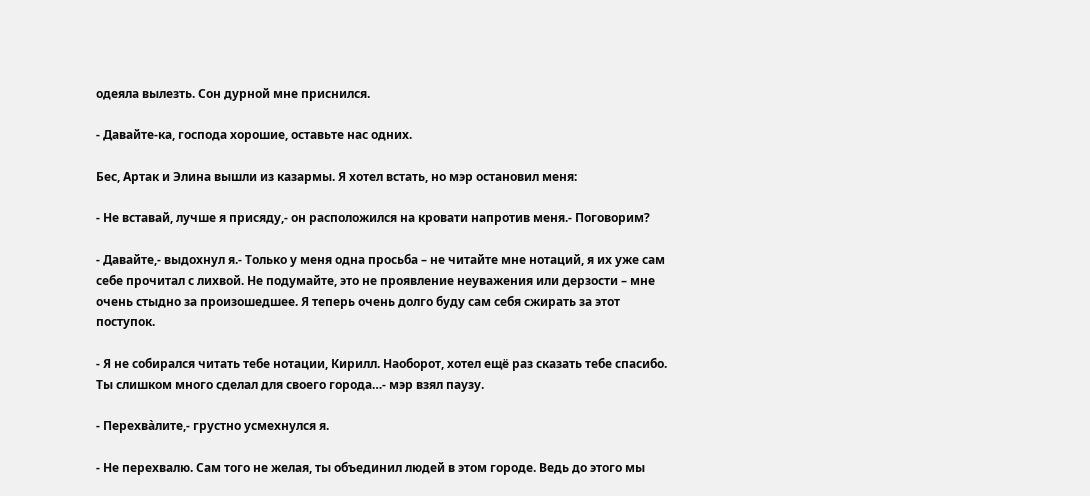одеяла вылезть. Сон дурной мне приснился.

- Давайте-ка, господа хорошие, оставьте нас одних.

Бес, Артак и Элина вышли из казармы. Я хотел встать, но мэр остановил меня:

- Не вставай, лучше я присяду,- он расположился на кровати напротив меня.- Поговорим?

- Давайте,- выдохнул я.- Только у меня одна просьба – не читайте мне нотаций, я их уже сам себе прочитал с лихвой. Не подумайте, это не проявление неуважения или дерзости – мне очень стыдно за произошедшее. Я теперь очень долго буду сам себя сжирать за этот поступок.

- Я не собирался читать тебе нотации, Кирилл. Наоборот, хотел ещё раз сказать тебе спасибо. Ты слишком много сделал для своего города…- мэр взял паузу.

- Перехва̀лите,- грустно усмехнулся я.

- Не перехвалю. Сам того не желая, ты объединил людей в этом городе. Ведь до этого мы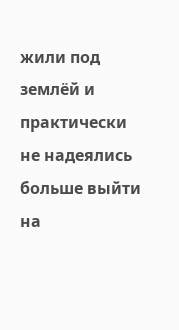жили под землёй и практически не надеялись больше выйти на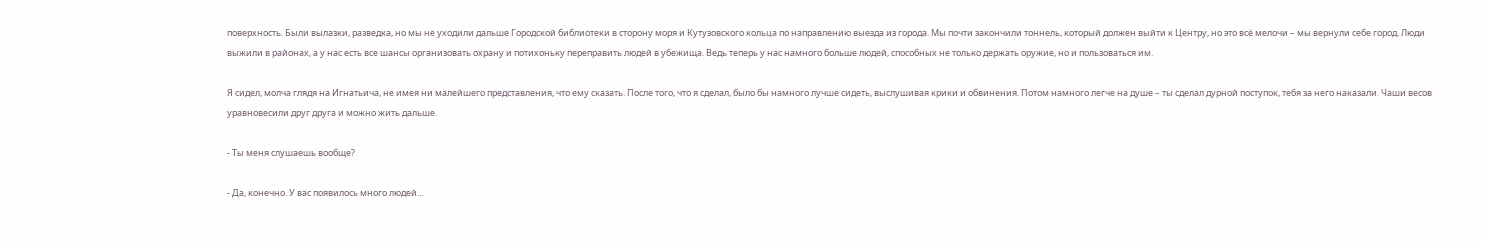поверхность. Были вылазки, разведка, но мы не уходили дальше Городской библиотеки в сторону моря и Кутузовского кольца по направлению выезда из города. Мы почти закончили тоннель, который должен выйти к Центру, но это всё мелочи – мы вернули себе город. Люди выжили в районах, а у нас есть все шансы организовать охрану и потихоньку переправить людей в убежища. Ведь теперь у нас намного больше людей, способных не только держать оружие, но и пользоваться им.

Я сидел, молча глядя на Игнатьича, не имея ни малейшего представления, что ему сказать. После того, что я сделал, было бы намного лучше сидеть, выслушивая крики и обвинения. Потом намного легче на душе – ты сделал дурной поступок, тебя за него наказали. Чаши весов уравновесили друг друга и можно жить дальше.

- Ты меня слушаешь вообще?

- Да, конечно. У вас появилось много людей…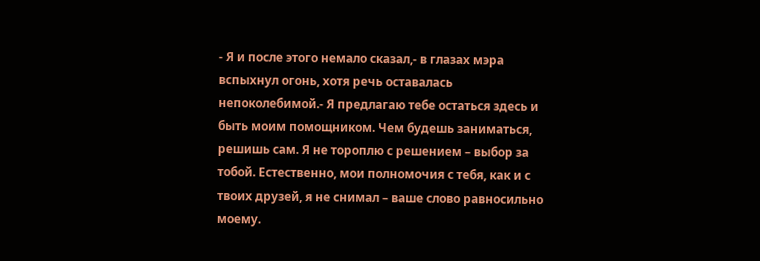- Я и после этого немало сказал,- в глазах мэра вспыхнул огонь, хотя речь оставалась непоколебимой.- Я предлагаю тебе остаться здесь и быть моим помощником. Чем будешь заниматься, решишь сам. Я не тороплю с решением – выбор за тобой. Естественно, мои полномочия с тебя, как и с твоих друзей, я не снимал – ваше слово равносильно моему.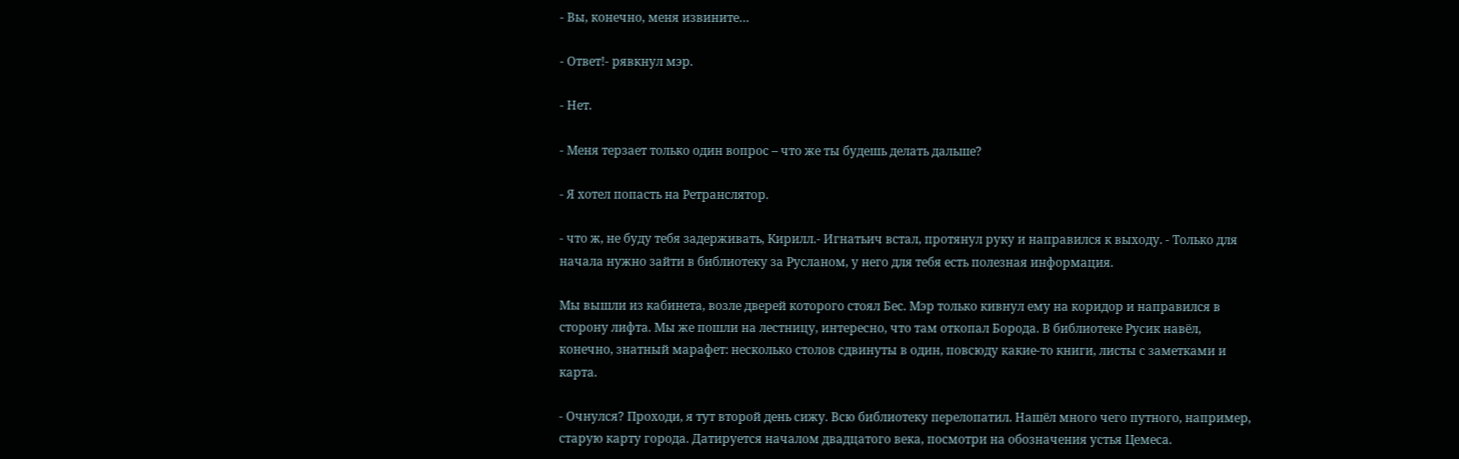- Вы, конечно, меня извините…

- Ответ!- рявкнул мэр.

- Нет.

- Меня терзает только один вопрос – что же ты будешь делать дальше?

- Я хотел попасть на Ретранслятор.

- что ж, не буду тебя задерживать, Кирилл.- Игнатьич встал, протянул руку и направился к выходу. - Только для начала нужно зайти в библиотеку за Русланом, у него для тебя есть полезная информация.

Мы вышли из кабинета, возле дверей которого стоял Бес. Мэр только кивнул ему на коридор и направился в сторону лифта. Мы же пошли на лестницу, интересно, что там откопал Борода. В библиотеке Русик навёл, конечно, знатный марафет: несколько столов сдвинуты в один, повсюду какие-то книги, листы с заметками и карта.

- Очнулся? Проходи, я тут второй день сижу. Всю библиотеку перелопатил. Нашёл много чего путного, например, старую карту города. Датируется началом двадцатого века, посмотри на обозначения устья Цемеса.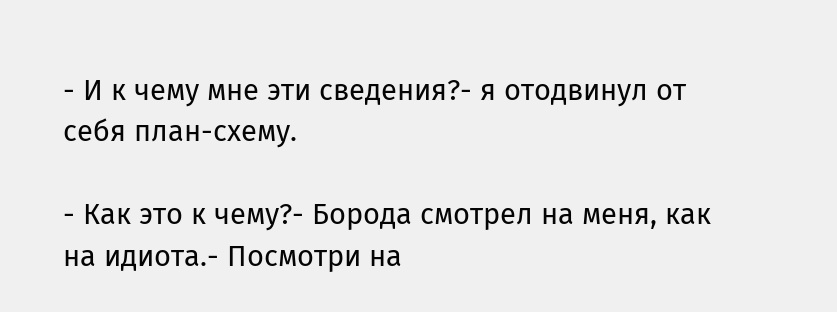- И к чему мне эти сведения?- я отодвинул от себя план-схему.

- Как это к чему?- Борода смотрел на меня, как на идиота.- Посмотри на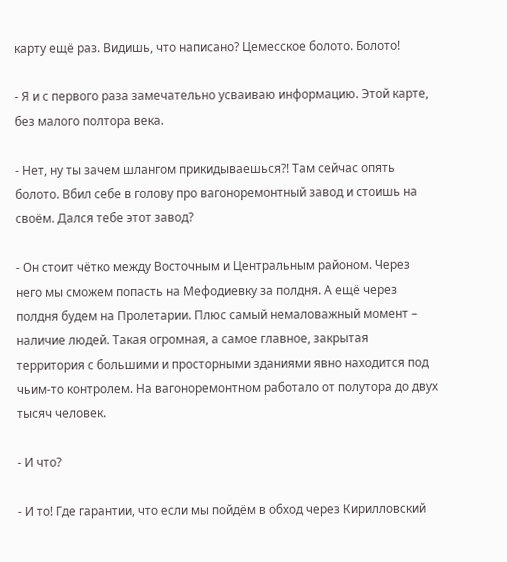карту ещё раз. Видишь, что написано? Цемесское болото. Болото!

- Я и с первого раза замечательно усваиваю информацию. Этой карте, без малого полтора века.

- Нет, ну ты зачем шлангом прикидываешься?! Там сейчас опять болото. Вбил себе в голову про вагоноремонтный завод и стоишь на своём. Дался тебе этот завод?

- Он стоит чётко между Восточным и Центральным районом. Через него мы сможем попасть на Мефодиевку за полдня. А ещё через полдня будем на Пролетарии. Плюс самый немаловажный момент – наличие людей. Такая огромная, а самое главное, закрытая территория с большими и просторными зданиями явно находится под чьим-то контролем. На вагоноремонтном работало от полутора до двух тысяч человек.

- И что?

- И то! Где гарантии, что если мы пойдём в обход через Кирилловский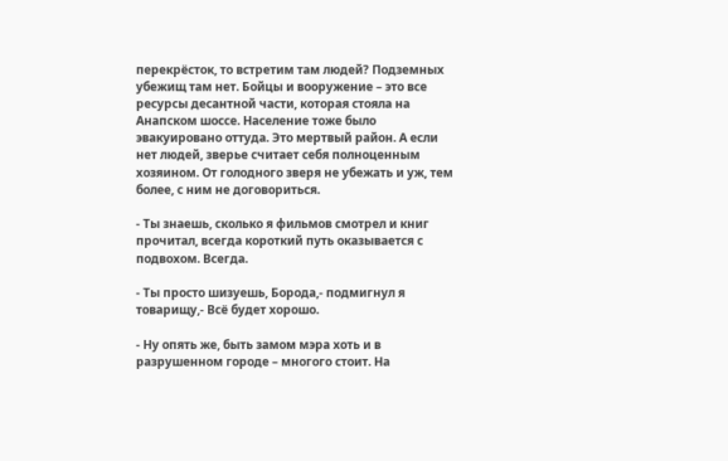перекрёсток, то встретим там людей? Подземных убежищ там нет. Бойцы и вооружение – это все ресурсы десантной части, которая стояла на Анапском шоссе. Население тоже было эвакуировано оттуда. Это мертвый район. А если нет людей, зверье считает себя полноценным хозяином. От голодного зверя не убежать и уж, тем более, с ним не договориться.

- Ты знаешь, сколько я фильмов смотрел и книг прочитал, всегда короткий путь оказывается с подвохом. Всегда.

- Ты просто шизуешь, Борода,- подмигнул я товарищу,- Всё будет хорошо.

- Ну опять же, быть замом мэра хоть и в разрушенном городе – многого стоит. На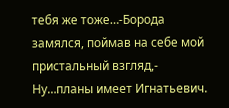тебя же тоже…-Борода замялся, поймав на себе мой пристальный взгляд,- Ну…планы имеет Игнатьевич.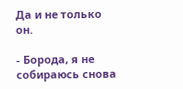Да и не только он.

- Борода, я не собираюсь снова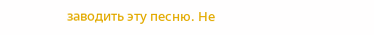заводить эту песню. Не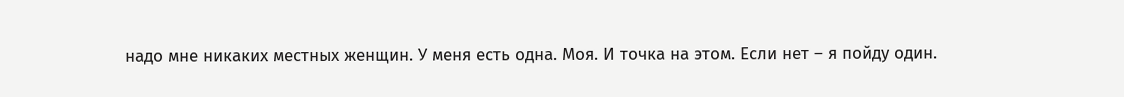надо мне никаких местных женщин. У меня есть одна. Моя. И точка на этом. Если нет – я пойду один.